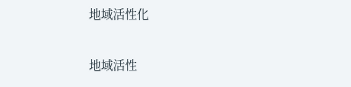地域活性化

地域活性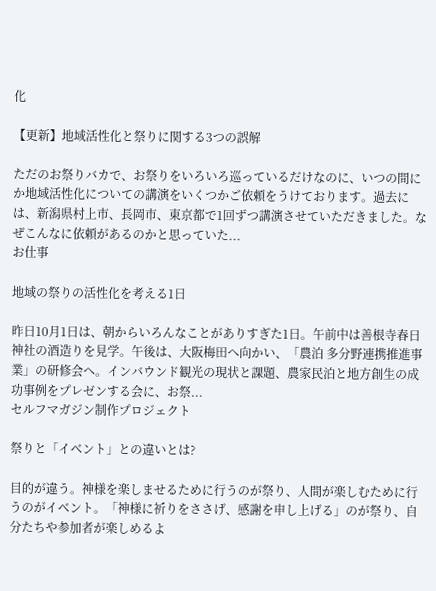化

【更新】地域活性化と祭りに関する3つの誤解

ただのお祭りバカで、お祭りをいろいろ巡っているだけなのに、いつの間にか地域活性化についての講演をいくつかご依頼をうけております。過去には、新潟県村上市、長岡市、東京都で1回ずつ講演させていただきました。なぜこんなに依頼があるのかと思っていた...
お仕事

地域の祭りの活性化を考える1日

昨日10月1日は、朝からいろんなことがありすぎた1日。午前中は善根寺春日神社の酒造りを見学。午後は、大阪梅田へ向かい、「農泊 多分野連携推進事業」の研修会へ。インバウンド観光の現状と課題、農家民泊と地方創生の成功事例をプレゼンする会に、お祭...
セルフマガジン制作プロジェクト

祭りと「イベント」との違いとは?

目的が違う。神様を楽しませるために行うのが祭り、人間が楽しむために行うのがイベント。「神様に祈りをささげ、感謝を申し上げる」のが祭り、自分たちや参加者が楽しめるよ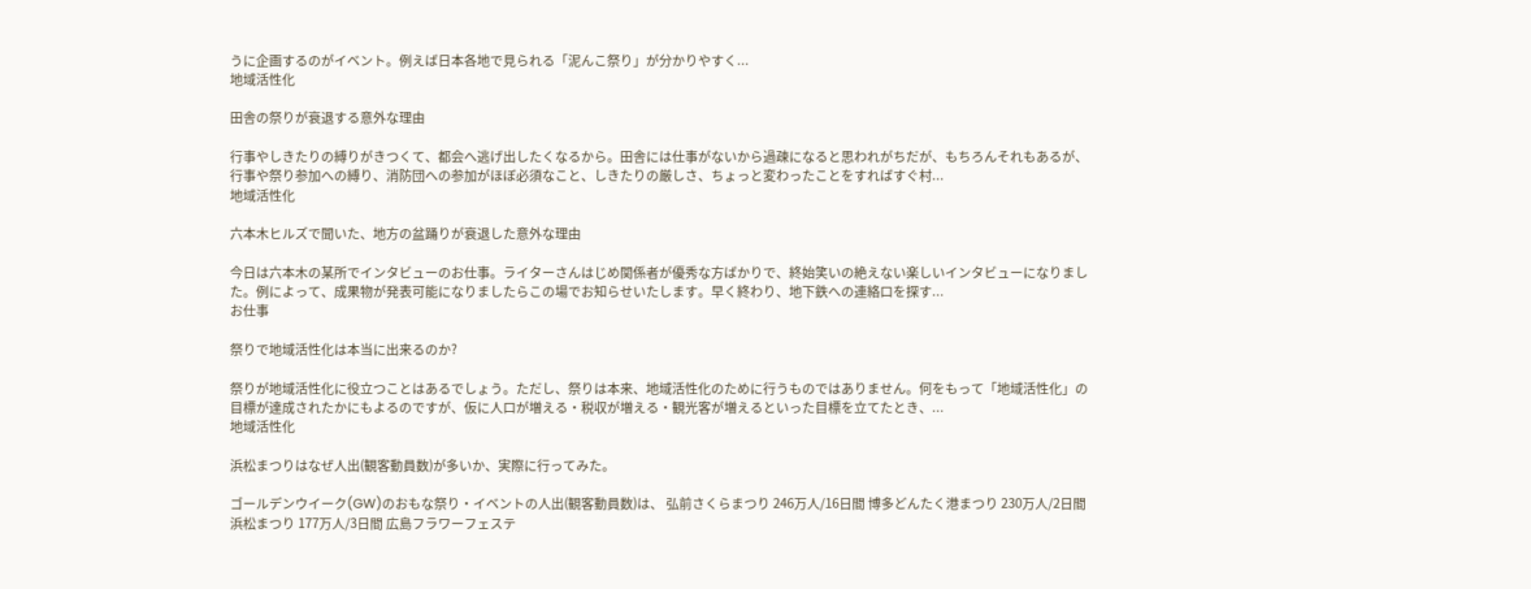うに企画するのがイベント。例えば日本各地で見られる「泥んこ祭り」が分かりやすく...
地域活性化

田舎の祭りが衰退する意外な理由

行事やしきたりの縛りがきつくて、都会へ逃げ出したくなるから。田舎には仕事がないから過疎になると思われがちだが、もちろんそれもあるが、行事や祭り参加への縛り、消防団への参加がほぼ必須なこと、しきたりの厳しさ、ちょっと変わったことをすればすぐ村...
地域活性化

六本木ヒルズで聞いた、地方の盆踊りが衰退した意外な理由

今日は六本木の某所でインタビューのお仕事。ライターさんはじめ関係者が優秀な方ばかりで、終始笑いの絶えない楽しいインタビューになりました。例によって、成果物が発表可能になりましたらこの場でお知らせいたします。早く終わり、地下鉄への連絡口を探す...
お仕事

祭りで地域活性化は本当に出来るのか?

祭りが地域活性化に役立つことはあるでしょう。ただし、祭りは本来、地域活性化のために行うものではありません。何をもって「地域活性化」の目標が達成されたかにもよるのですが、仮に人口が増える・税収が増える・観光客が増えるといった目標を立てたとき、...
地域活性化

浜松まつりはなぜ人出(観客動員数)が多いか、実際に行ってみた。

ゴールデンウイーク(GW)のおもな祭り・イベントの人出(観客動員数)は、 弘前さくらまつり 246万人/16日間 博多どんたく港まつり 230万人/2日間 浜松まつり 177万人/3日間 広島フラワーフェステ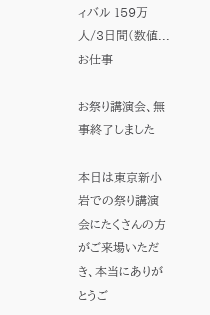ィバル 159万人/3日間(数値...
お仕事

お祭り講演会、無事終了しました

本日は東京新小岩での祭り講演会にたくさんの方がご来場いただき、本当にありがとうご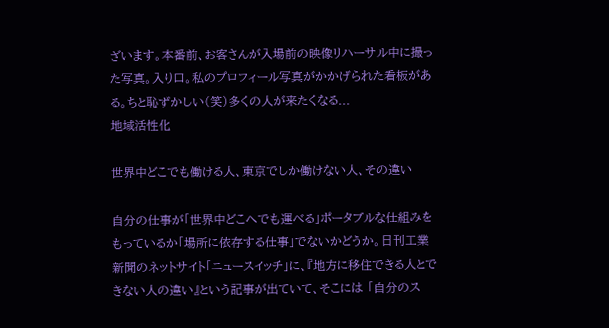ざいます。本番前、お客さんが入場前の映像リハーサル中に撮った写真。入り口。私のプロフィール写真がかかげられた看板がある。ちと恥ずかしい(笑)多くの人が来たくなる...
地域活性化

世界中どこでも働ける人、東京でしか働けない人、その違い

自分の仕事が「世界中どこへでも運べる」ポータブルな仕組みをもっているか「場所に依存する仕事」でないかどうか。日刊工業新聞のネットサイト「ニュースイッチ」に、『地方に移住できる人とできない人の違い』という記事が出ていて、そこには 「自分のス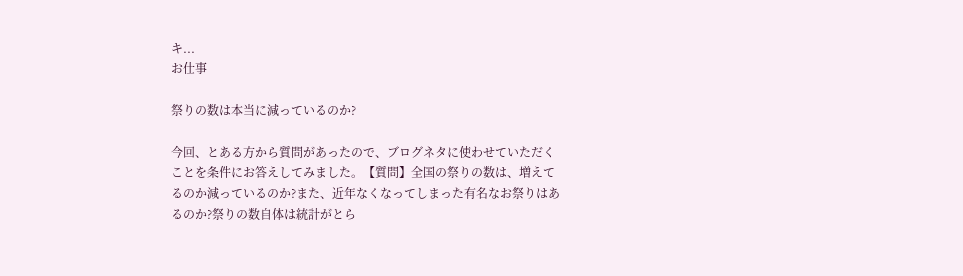キ...
お仕事

祭りの数は本当に減っているのか?

今回、とある方から質問があったので、ブログネタに使わせていただくことを条件にお答えしてみました。【質問】全国の祭りの数は、増えてるのか減っているのか?また、近年なくなってしまった有名なお祭りはあるのか?祭りの数自体は統計がとら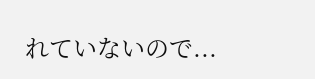れていないので...